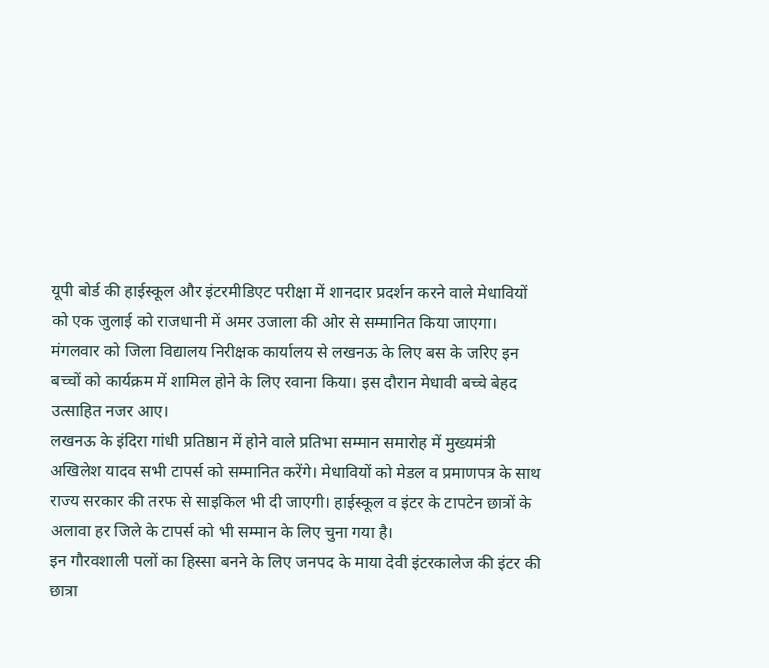यूपी बोर्ड की हाईस्कूल और इंटरमीडिएट परीक्षा में शानदार प्रदर्शन करने वाले मेधावियों को एक जुलाई को राजधानी में अमर उजाला की ओर से सम्मानित किया जाएगा। मंगलवार को जिला विद्यालय निरीक्षक कार्यालय से लखनऊ के लिए बस के जरिए इन बच्चों को कार्यक्रम में शामिल होने के लिए रवाना किया। इस दौरान मेधावी बच्चे बेहद उत्साहित नजर आए।
लखनऊ के इंदिरा गांधी प्रतिष्ठान में होने वाले प्रतिभा सम्मान समारोह में मुख्यमंत्री अखिलेश यादव सभी टापर्स को सम्मानित करेंगे। मेधावियों को मेडल व प्रमाणपत्र के साथ राज्य सरकार की तरफ से साइकिल भी दी जाएगी। हाईस्कूल व इंटर के टापटेन छात्रों के अलावा हर जिले के टापर्स को भी सम्मान के लिए चुना गया है।
इन गौरवशाली पलों का हिस्सा बनने के लिए जनपद के माया देवी इंटरकालेज की इंटर की छात्रा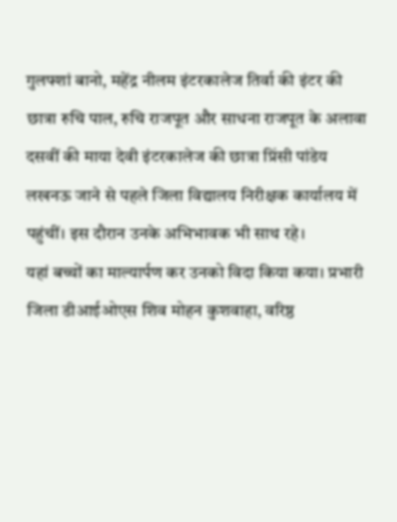गुलफ्शां बानो, महेंद्र नीलम इंटरकालेज तिर्वा की इंटर की छात्रा रुचि पाल, रुचि राजपूत और साधना राजपूत के अलावा दसवीं की माया देवी इंटरकालेज की छात्रा प्रिंसी पांडेय लखनऊ जाने से पहले जिला विद्यालय निरीक्षक कार्यालय में पहुंचीं। इस दौरान उनके अभिभावक भी साथ रहे।
यहां बच्चों का माल्यार्पण कर उनको विदा किया कया। प्रभारी जिला डीआईओएस शिव मोहन कुशवाहा, वरिष्ठ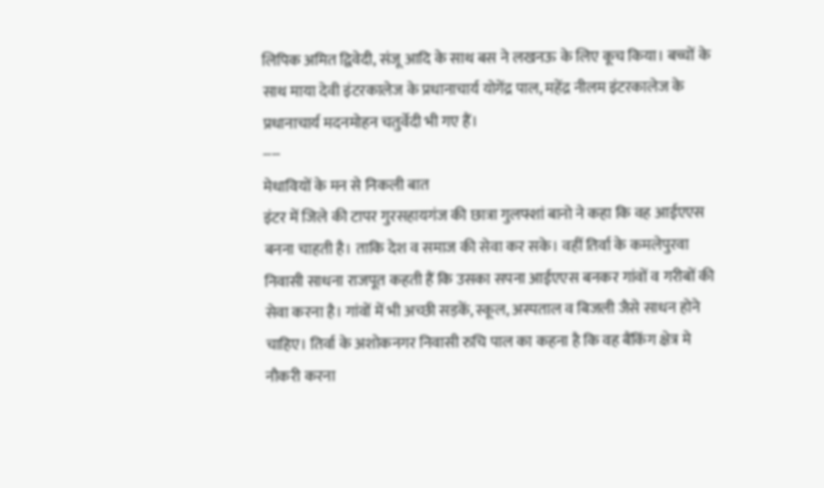लिपिक अमित द्विवेदी, संजू आदि के साथ बस ने लखनऊ के लिए कूच किया। बच्चों के साथ माया देवी इंटरकालेज के प्रधानाचार्य योगेंद्र पाल, महेंद्र नीलम इंटरकालेज के प्रधानाचार्य मदनमोहन चतुर्वेदी भी गए हैं।
----
मेधावियों के मन से निकली बात
इंटर में जिले की टापर गुरसहायगंज की छात्रा गुलफ्शां बानो ने कहा कि वह आईएएस बनना चाहती है। ताकि देश व समाज की सेवा कर सके। वहीं तिर्वा के कमलेपुरवा निवासी साधना राजपूत कहती हैं कि उसका सपना आईएएस बनकर गांवों व गरीबों की सेवा करना है। गांवों में भी अच्छी सड़कें, स्कूल, अस्पताल व बिजली जैसे साधन होने चाहिए। तिर्वा के अशोकनगर निवासी रुचि पाल का कहना है कि वह बैंकिंग क्षेत्र मे नौकरी करना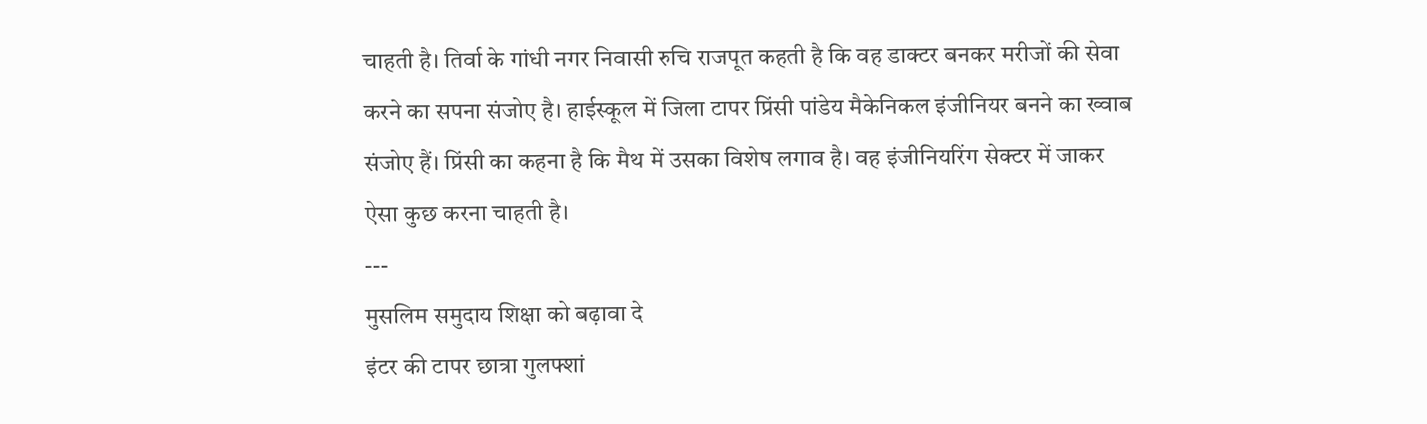चाहती है। तिर्वा के गांधी नगर निवासी रुचि राजपूत कहती है कि वह डाक्टर बनकर मरीजों की सेवा करने का सपना संजोए है। हाईस्कूल में जिला टापर प्रिंसी पांडेय मैकेनिकल इंजीनियर बनने का ख्वाब संजोए हैं। प्रिंसी का कहना है कि मैथ में उसका विशेष लगाव है। वह इंजीनियरिंग सेक्टर में जाकर ऐसा कुछ करना चाहती है।
---
मुसलिम समुदाय शिक्षा को बढ़ावा दे
इंटर की टापर छात्रा गुलफ्शां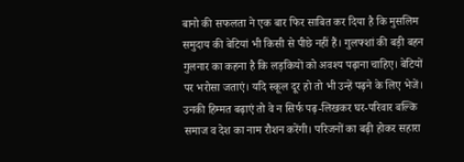बानो की सफलता ने एक बार फिर साबित कर दिया है कि मुसलिम समुदाय की बेटियां भी किसी से पीछे नहीं हैं। गुलफ्शां की बड़ी बहन गुलनार का कहना है कि लड़कियों को अवश्य पढ़ाना चाहिए। बेटियों पर भरोसा जताएं। यदि स्कूल दूर हो तो भी उन्हें पढ़ने के लिए भेजें। उनकी हिम्मत बढ़ाएं तो वे न सिर्फ पढ़-लिखकर घर-परिवार बल्कि समाज व देश का नाम रौशन करेंगी। परिजनों का बढ़ी होकर सहारा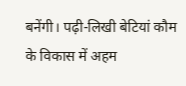बनेंगी। पढ़ी-लिखी बेटियां कौम के विकास में अहम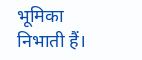भूमिका निभाती हैं।